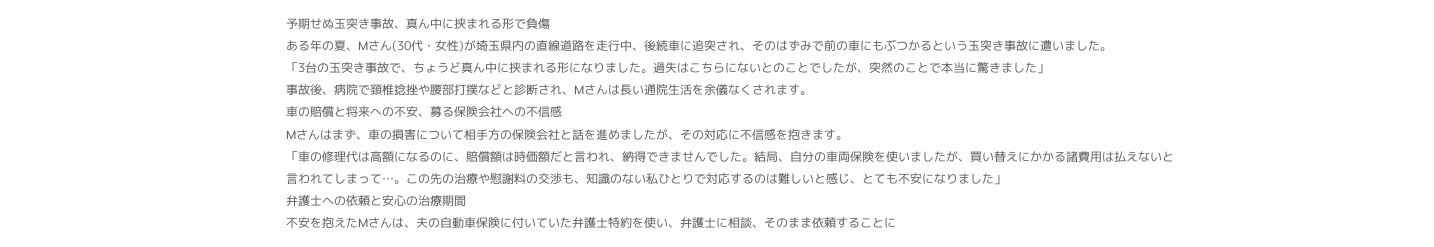予期せぬ玉突き事故、真ん中に挟まれる形で負傷
ある年の夏、Mさん(30代・女性)が埼玉県内の直線道路を走行中、後続車に追突され、そのはずみで前の車にもぶつかるという玉突き事故に遭いました。
「3台の玉突き事故で、ちょうど真ん中に挟まれる形になりました。過失はこちらにないとのことでしたが、突然のことで本当に驚きました」
事故後、病院で頚椎捻挫や腰部打撲などと診断され、Mさんは長い通院生活を余儀なくされます。
車の賠償と将来への不安、募る保険会社への不信感
Mさんはまず、車の損害について相手方の保険会社と話を進めましたが、その対応に不信感を抱きます。
「車の修理代は高額になるのに、賠償額は時価額だと言われ、納得できませんでした。結局、自分の車両保険を使いましたが、買い替えにかかる諸費用は払えないと言われてしまって…。この先の治療や慰謝料の交渉も、知識のない私ひとりで対応するのは難しいと感じ、とても不安になりました」
弁護士への依頼と安心の治療期間
不安を抱えたMさんは、夫の自動車保険に付いていた弁護士特約を使い、弁護士に相談、そのまま依頼することに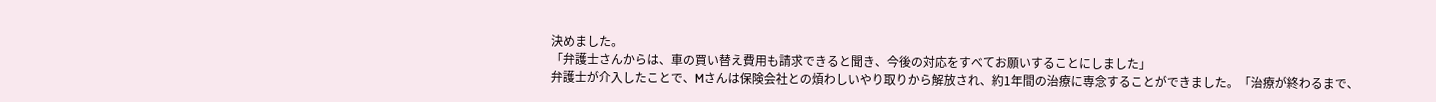決めました。
「弁護士さんからは、車の買い替え費用も請求できると聞き、今後の対応をすべてお願いすることにしました」
弁護士が介入したことで、Mさんは保険会社との煩わしいやり取りから解放され、約1年間の治療に専念することができました。「治療が終わるまで、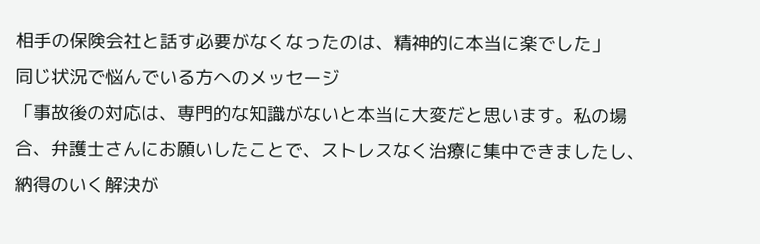相手の保険会社と話す必要がなくなったのは、精神的に本当に楽でした」
同じ状況で悩んでいる方へのメッセージ
「事故後の対応は、専門的な知識がないと本当に大変だと思います。私の場合、弁護士さんにお願いしたことで、ストレスなく治療に集中できましたし、納得のいく解決が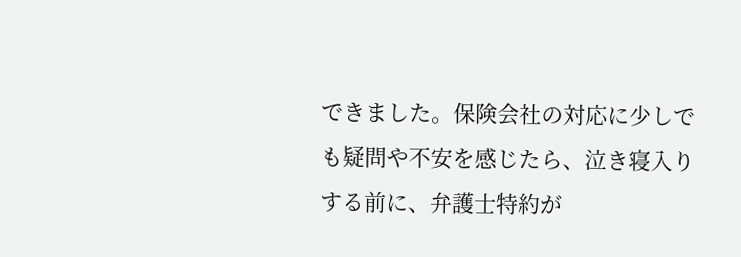できました。保険会社の対応に少しでも疑問や不安を感じたら、泣き寝入りする前に、弁護士特約が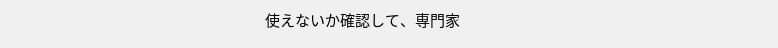使えないか確認して、専門家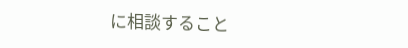に相談すること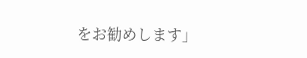をお勧めします」